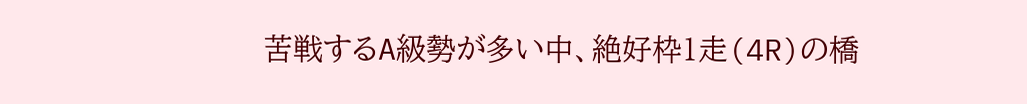苦戦するA級勢が多い中、絶好枠1走(4R)の橋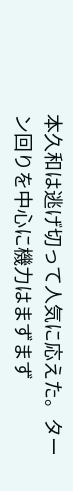本久和は逃げ切って人気に応えた。ターン回りを中心に機力はまずまず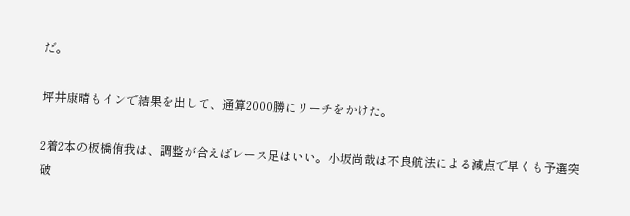だ。

坪井康晴もインで結果を出して、通算2000勝にリーチをかけた。

2着2本の板橋侑我は、調整が合えばレース足はいい。小坂尚哉は不良航法による減点で早くも予選突破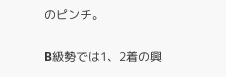のピンチ。

B級勢では1、2着の興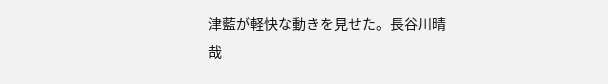津藍が軽快な動きを見せた。長谷川晴哉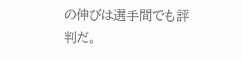の伸びは選手間でも評判だ。